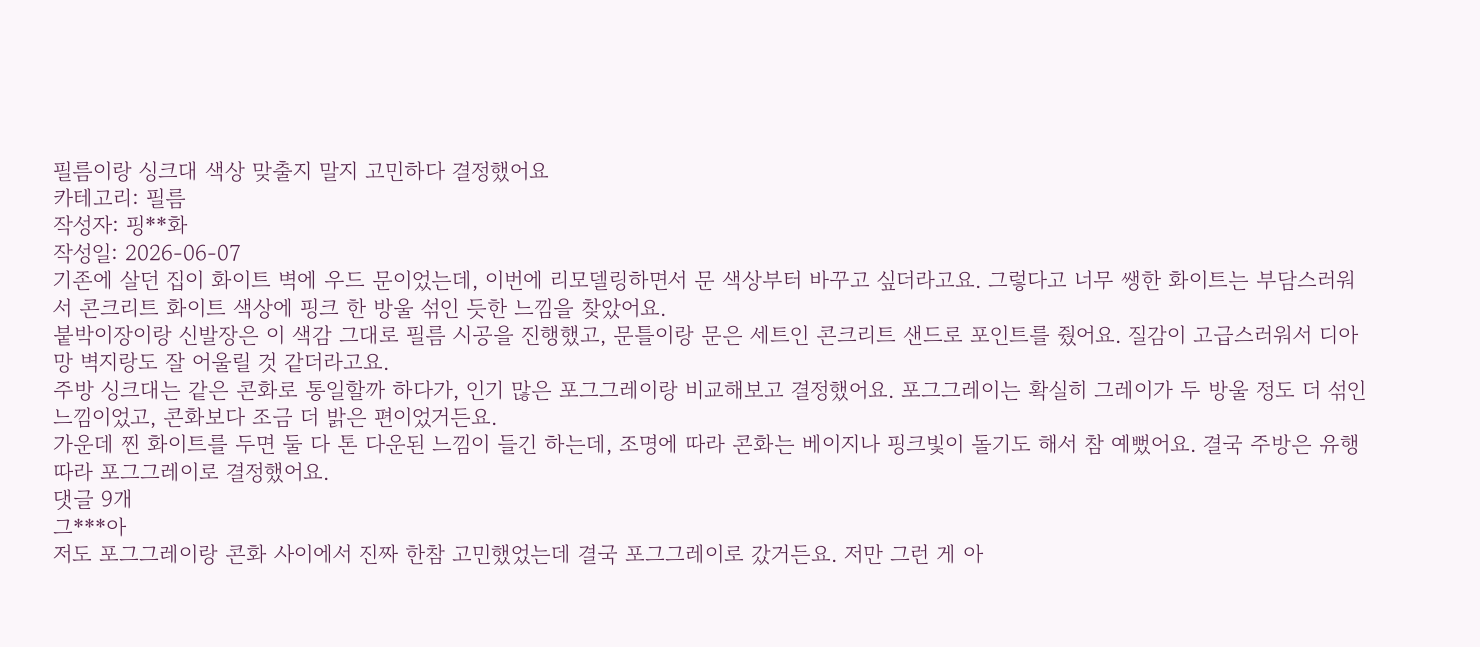필름이랑 싱크대 색상 맞출지 말지 고민하다 결정했어요
카테고리: 필름
작성자: 핑**화
작성일: 2026-06-07
기존에 살던 집이 화이트 벽에 우드 문이었는데, 이번에 리모델링하면서 문 색상부터 바꾸고 싶더라고요. 그렇다고 너무 쌩한 화이트는 부담스러워서 콘크리트 화이트 색상에 핑크 한 방울 섞인 듯한 느낌을 찾았어요.
붙박이장이랑 신발장은 이 색감 그대로 필름 시공을 진행했고, 문틀이랑 문은 세트인 콘크리트 샌드로 포인트를 줬어요. 질감이 고급스러워서 디아망 벽지랑도 잘 어울릴 것 같더라고요.
주방 싱크대는 같은 콘화로 통일할까 하다가, 인기 많은 포그그레이랑 비교해보고 결정했어요. 포그그레이는 확실히 그레이가 두 방울 정도 더 섞인 느낌이었고, 콘화보다 조금 더 밝은 편이었거든요.
가운데 찐 화이트를 두면 둘 다 톤 다운된 느낌이 들긴 하는데, 조명에 따라 콘화는 베이지나 핑크빛이 돌기도 해서 참 예뻤어요. 결국 주방은 유행 따라 포그그레이로 결정했어요.
댓글 9개
그***아
저도 포그그레이랑 콘화 사이에서 진짜 한참 고민했었는데 결국 포그그레이로 갔거든요. 저만 그런 게 아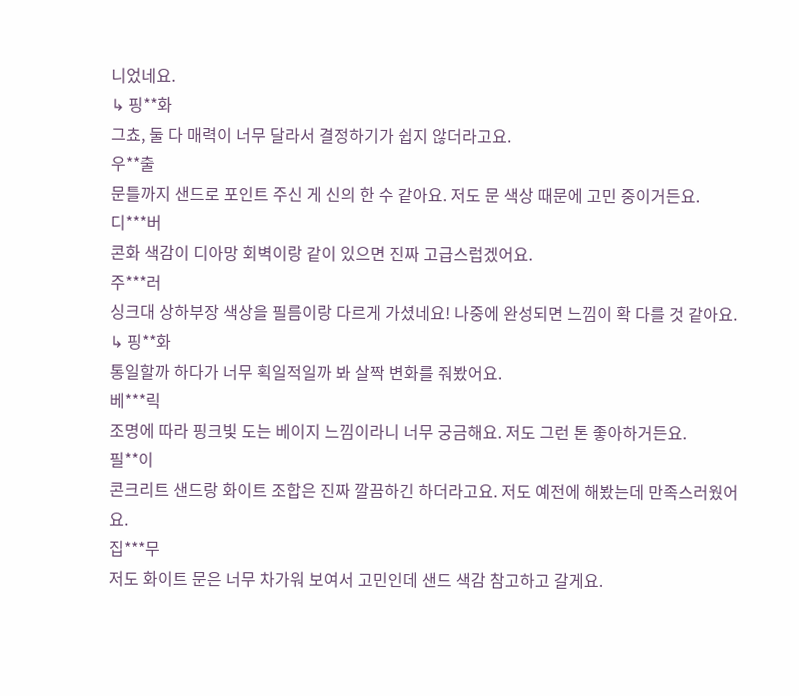니었네요.
↳ 핑**화
그쵸, 둘 다 매력이 너무 달라서 결정하기가 쉽지 않더라고요.
우**출
문틀까지 샌드로 포인트 주신 게 신의 한 수 같아요. 저도 문 색상 때문에 고민 중이거든요.
디***버
콘화 색감이 디아망 회벽이랑 같이 있으면 진짜 고급스럽겠어요.
주***러
싱크대 상하부장 색상을 필름이랑 다르게 가셨네요! 나중에 완성되면 느낌이 확 다를 것 같아요.
↳ 핑**화
통일할까 하다가 너무 획일적일까 봐 살짝 변화를 줘봤어요.
베***릭
조명에 따라 핑크빛 도는 베이지 느낌이라니 너무 궁금해요. 저도 그런 톤 좋아하거든요.
필**이
콘크리트 샌드랑 화이트 조합은 진짜 깔끔하긴 하더라고요. 저도 예전에 해봤는데 만족스러웠어요.
집***무
저도 화이트 문은 너무 차가워 보여서 고민인데 샌드 색감 참고하고 갈게요.